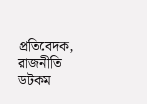প্রতিবেদক, রাজনীতি ডটকম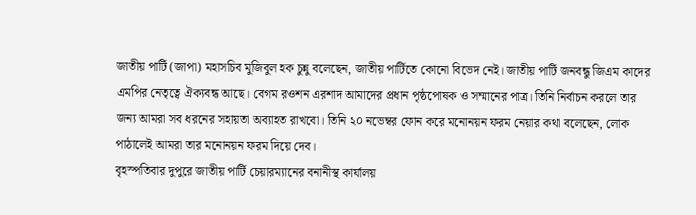জাতীয় পার্টি (জাপা) মহাসচিব মুজিবুল হক চুন্নু বলেছেন, জাতীয় পার্টিতে কোনো বিভেদ নেই। জাতীয় পার্টি জনবন্ধু জিএম কাদের এমপির নেতৃত্বে ঐক্যবন্ধ আছে। বেগম রওশন এরশাদ আমাদের প্রধান পৃষ্ঠপোষক ও সম্মানের পাত্র। তিনি নির্বাচন করলে তার জন্য আমরা সব ধরনের সহায়তা অব্যাহত রাখবো। তিনি ২০ নভেম্বর ফোন করে মনোনয়ন ফরম নেয়ার কথা বলেছেন, লোক পাঠালেই আমরা তার মনোনয়ন ফরম দিয়ে দেব।
বৃহস্পতিবার দুপুরে জাতীয় পার্টি চেয়ারম্যানের বনানীস্থ কার্যালয়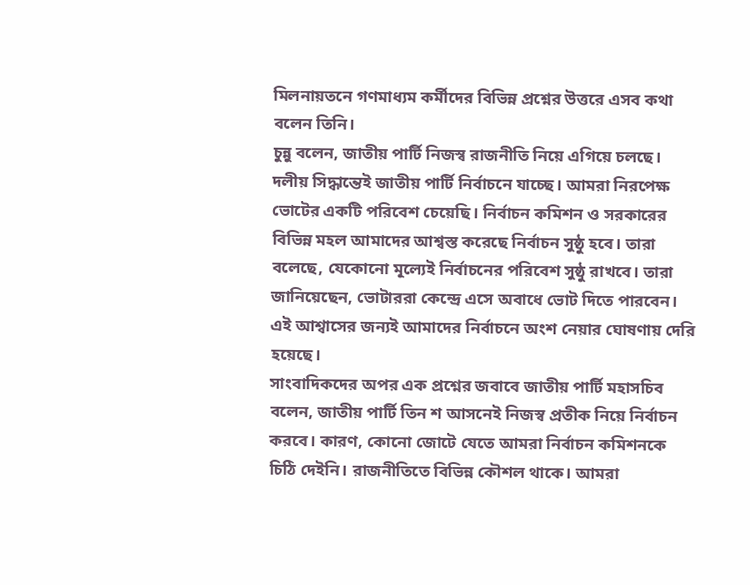মিলনায়তনে গণমাধ্যম কর্মীদের বিভিন্ন প্রশ্নের উত্তরে এসব কথা বলেন তিনি।
চুন্নু বলেন, জাতীয় পার্টি নিজস্ব রাজনীতি নিয়ে এগিয়ে চলছে। দলীয় সিদ্ধান্তেই জাতীয় পার্টি নির্বাচনে যাচ্ছে। আমরা নিরপেক্ষ ভোটের একটি পরিবেশ চেয়েছি। নির্বাচন কমিশন ও সরকারের বিভিন্ন মহল আমাদের আশ্বস্ত করেছে নির্বাচন সুষ্ঠু হবে। তারা বলেছে, যেকোনো মূল্যেই নির্বাচনের পরিবেশ সুষ্ঠু রাখবে। তারা জানিয়েছেন, ভোটাররা কেন্দ্রে এসে অবাধে ভোট দিতে পারবেন। এই আশ্বাসের জন্যই আমাদের নির্বাচনে অংশ নেয়ার ঘোষণায় দেরি হয়েছে।
সাংবাদিকদের অপর এক প্রশ্নের জবাবে জাতীয় পার্টি মহাসচিব বলেন, জাতীয় পার্টি তিন শ আসনেই নিজস্ব প্রতীক নিয়ে নির্বাচন করবে। কারণ, কোনো জোটে যেতে আমরা নির্বাচন কমিশনকে চিঠি দেইনি। রাজনীতিতে বিভিন্ন কৌশল থাকে। আমরা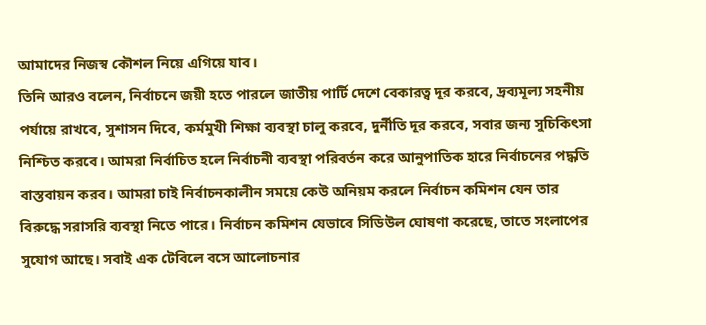আমাদের নিজস্ব কৌশল নিয়ে এগিয়ে যাব।
তিনি আরও বলেন, নির্বাচনে জয়ী হতে পারলে জাতীয় পার্টি দেশে বেকারত্ব দূর করবে, দ্রব্যমূল্য সহনীয় পর্যায়ে রাখবে, সুশাসন দিবে, কর্মমুখী শিক্ষা ব্যবস্থা চালু করবে, দুর্নীতি দূর করবে, সবার জন্য সুচিকিৎসা নিশ্চিত করবে। আমরা নির্বাচিত হলে নির্বাচনী ব্যবস্থা পরিবর্তন করে আনুপাতিক হারে নির্বাচনের পদ্ধতি বাস্তবায়ন করব। আমরা চাই নির্বাচনকালীন সময়ে কেউ অনিয়ম করলে নির্বাচন কমিশন যেন তার বিরুদ্ধে সরাসরি ব্যবস্থা নিতে পারে। নির্বাচন কমিশন যেভাবে সিডিউল ঘোষণা করেছে, তাতে সংলাপের সুযোগ আছে। সবাই এক টেবিলে বসে আলোচনার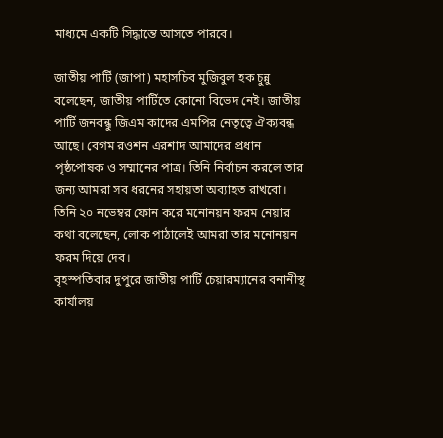মাধ্যমে একটি সিদ্ধান্তে আসতে পারবে।

জাতীয় পার্টি (জাপা) মহাসচিব মুজিবুল হক চুন্নু বলেছেন, জাতীয় পার্টিতে কোনো বিভেদ নেই। জাতীয় পার্টি জনবন্ধু জিএম কাদের এমপির নেতৃত্বে ঐক্যবন্ধ আছে। বেগম রওশন এরশাদ আমাদের প্রধান পৃষ্ঠপোষক ও সম্মানের পাত্র। তিনি নির্বাচন করলে তার জন্য আমরা সব ধরনের সহায়তা অব্যাহত রাখবো। তিনি ২০ নভেম্বর ফোন করে মনোনয়ন ফরম নেয়ার কথা বলেছেন, লোক পাঠালেই আমরা তার মনোনয়ন ফরম দিয়ে দেব।
বৃহস্পতিবার দুপুরে জাতীয় পার্টি চেয়ারম্যানের বনানীস্থ কার্যালয়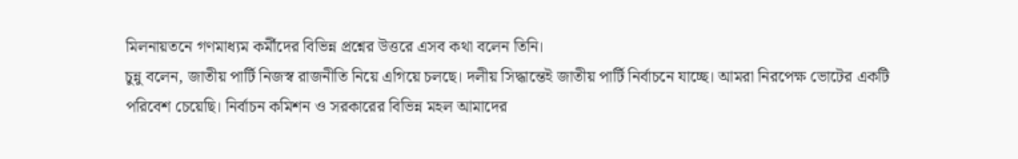মিলনায়তনে গণমাধ্যম কর্মীদের বিভিন্ন প্রশ্নের উত্তরে এসব কথা বলেন তিনি।
চুন্নু বলেন, জাতীয় পার্টি নিজস্ব রাজনীতি নিয়ে এগিয়ে চলছে। দলীয় সিদ্ধান্তেই জাতীয় পার্টি নির্বাচনে যাচ্ছে। আমরা নিরপেক্ষ ভোটের একটি পরিবেশ চেয়েছি। নির্বাচন কমিশন ও সরকারের বিভিন্ন মহল আমাদের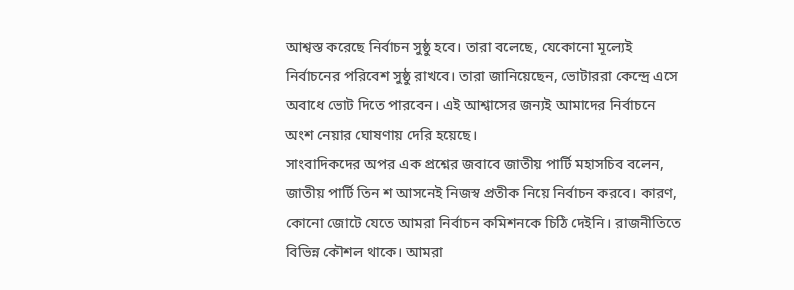আশ্বস্ত করেছে নির্বাচন সুষ্ঠু হবে। তারা বলেছে, যেকোনো মূল্যেই নির্বাচনের পরিবেশ সুষ্ঠু রাখবে। তারা জানিয়েছেন, ভোটাররা কেন্দ্রে এসে অবাধে ভোট দিতে পারবেন। এই আশ্বাসের জন্যই আমাদের নির্বাচনে অংশ নেয়ার ঘোষণায় দেরি হয়েছে।
সাংবাদিকদের অপর এক প্রশ্নের জবাবে জাতীয় পার্টি মহাসচিব বলেন, জাতীয় পার্টি তিন শ আসনেই নিজস্ব প্রতীক নিয়ে নির্বাচন করবে। কারণ, কোনো জোটে যেতে আমরা নির্বাচন কমিশনকে চিঠি দেইনি। রাজনীতিতে বিভিন্ন কৌশল থাকে। আমরা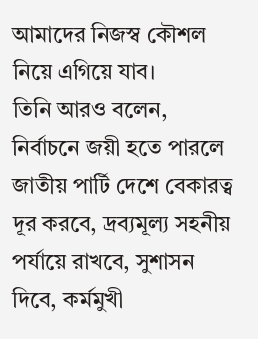আমাদের নিজস্ব কৌশল নিয়ে এগিয়ে যাব।
তিনি আরও বলেন, নির্বাচনে জয়ী হতে পারলে জাতীয় পার্টি দেশে বেকারত্ব দূর করবে, দ্রব্যমূল্য সহনীয় পর্যায়ে রাখবে, সুশাসন দিবে, কর্মমুখী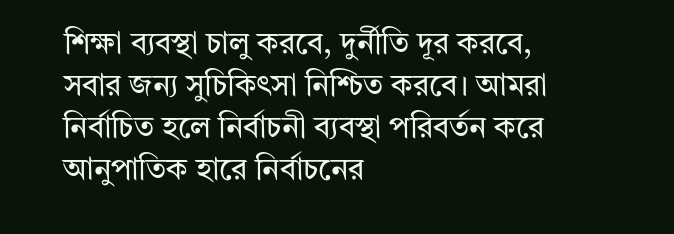শিক্ষা ব্যবস্থা চালু করবে, দুর্নীতি দূর করবে, সবার জন্য সুচিকিৎসা নিশ্চিত করবে। আমরা নির্বাচিত হলে নির্বাচনী ব্যবস্থা পরিবর্তন করে আনুপাতিক হারে নির্বাচনের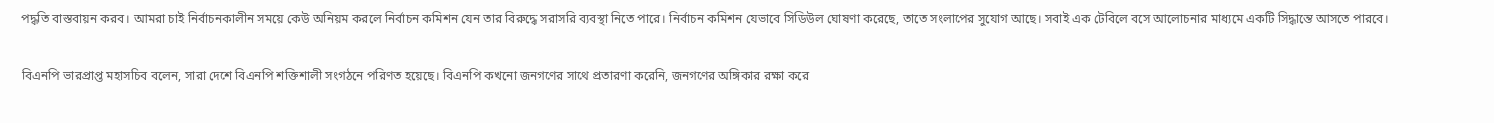পদ্ধতি বাস্তবায়ন করব। আমরা চাই নির্বাচনকালীন সময়ে কেউ অনিয়ম করলে নির্বাচন কমিশন যেন তার বিরুদ্ধে সরাসরি ব্যবস্থা নিতে পারে। নির্বাচন কমিশন যেভাবে সিডিউল ঘোষণা করেছে, তাতে সংলাপের সুযোগ আছে। সবাই এক টেবিলে বসে আলোচনার মাধ্যমে একটি সিদ্ধান্তে আসতে পারবে।

বিএনপি ভারপ্রাপ্ত মহাসচিব বলেন, সারা দেশে বিএনপি শক্তিশালী সংগঠনে পরিণত হয়েছে। বিএনপি কখনো জনগণের সাথে প্রতারণা করেনি, জনগণের অঙ্গিকার রক্ষা করে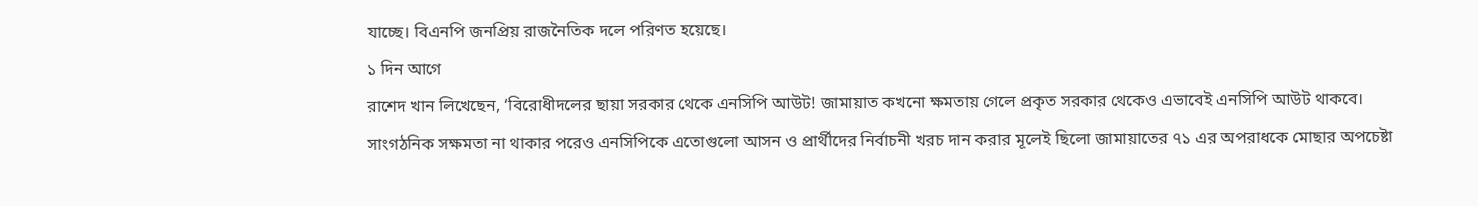যাচ্ছে। বিএনপি জনপ্রিয় রাজনৈতিক দলে পরিণত হয়েছে।
১ দিন আগে
রাশেদ খান লিখেছেন, ‘বিরোধীদলের ছায়া সরকার থেকে এনসিপি আউট! জামায়াত কখনো ক্ষমতায় গেলে প্রকৃত সরকার থেকেও এভাবেই এনসিপি আউট থাকবে। সাংগঠনিক সক্ষমতা না থাকার পরেও এনসিপিকে এতোগুলো আসন ও প্রার্থীদের নির্বাচনী খরচ দান করার মূলেই ছিলো জামায়াতের ৭১ এর অপরাধকে মোছার অপচেষ্টা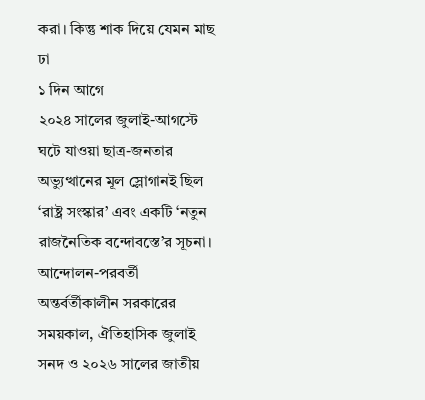করা। কিন্তু শাক দিয়ে যেমন মাছ ঢা
১ দিন আগে
২০২৪ সালের জুলাই-আগস্টে ঘটে যাওয়া ছাত্র-জনতার অভ্যুত্থানের মূল স্লোগানই ছিল ‘রাষ্ট্র সংস্কার’ এবং একটি ‘নতুন রাজনৈতিক বন্দোবস্তে’র সূচনা। আন্দোলন-পরবর্তী অন্তর্বর্তীকালীন সরকারের সময়কাল, ঐতিহাসিক জুলাই সনদ ও ২০২৬ সালের জাতীয়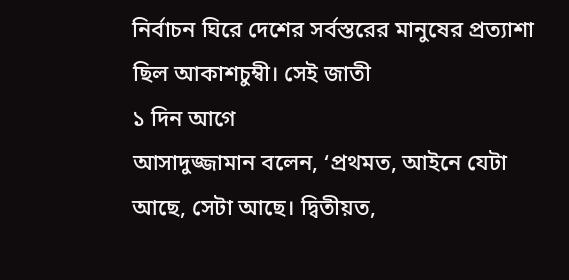নির্বাচন ঘিরে দেশের সর্বস্তরের মানুষের প্রত্যাশা ছিল আকাশচুম্বী। সেই জাতী
১ দিন আগে
আসাদুজ্জামান বলেন, ‘প্রথমত, আইনে যেটা আছে, সেটা আছে। দ্বিতীয়ত,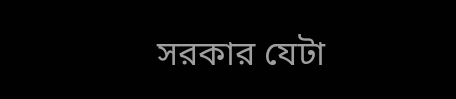সরকার যেটা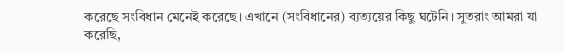করেছে সংবিধান মেনেই করেছে। এখানে (সংবিধানের) ব্যত্যয়ের কিছু ঘটেনি। সুতরাং আমরা যা করেছি,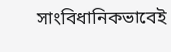সাংবিধানিকভাবেই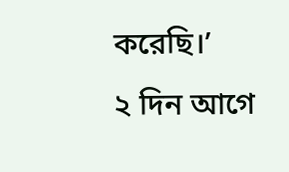করেছি।’
২ দিন আগে